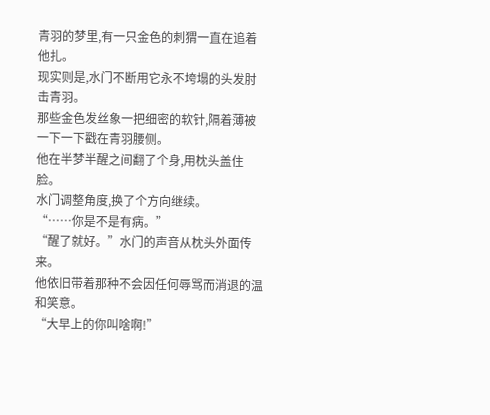青羽的梦里,有一只金色的刺猬一直在追着他扎。
现实则是,水门不断用它永不垮塌的头发肘击青羽。
那些金色发丝象一把细密的软针,隔着薄被一下一下戳在青羽腰侧。
他在半梦半醒之间翻了个身,用枕头盖住脸。
水门调整角度,换了个方向继续。
“……你是不是有病。”
“醒了就好。”水门的声音从枕头外面传来。
他依旧带着那种不会因任何辱骂而消退的温和笑意。
“大早上的你叫啥啊!”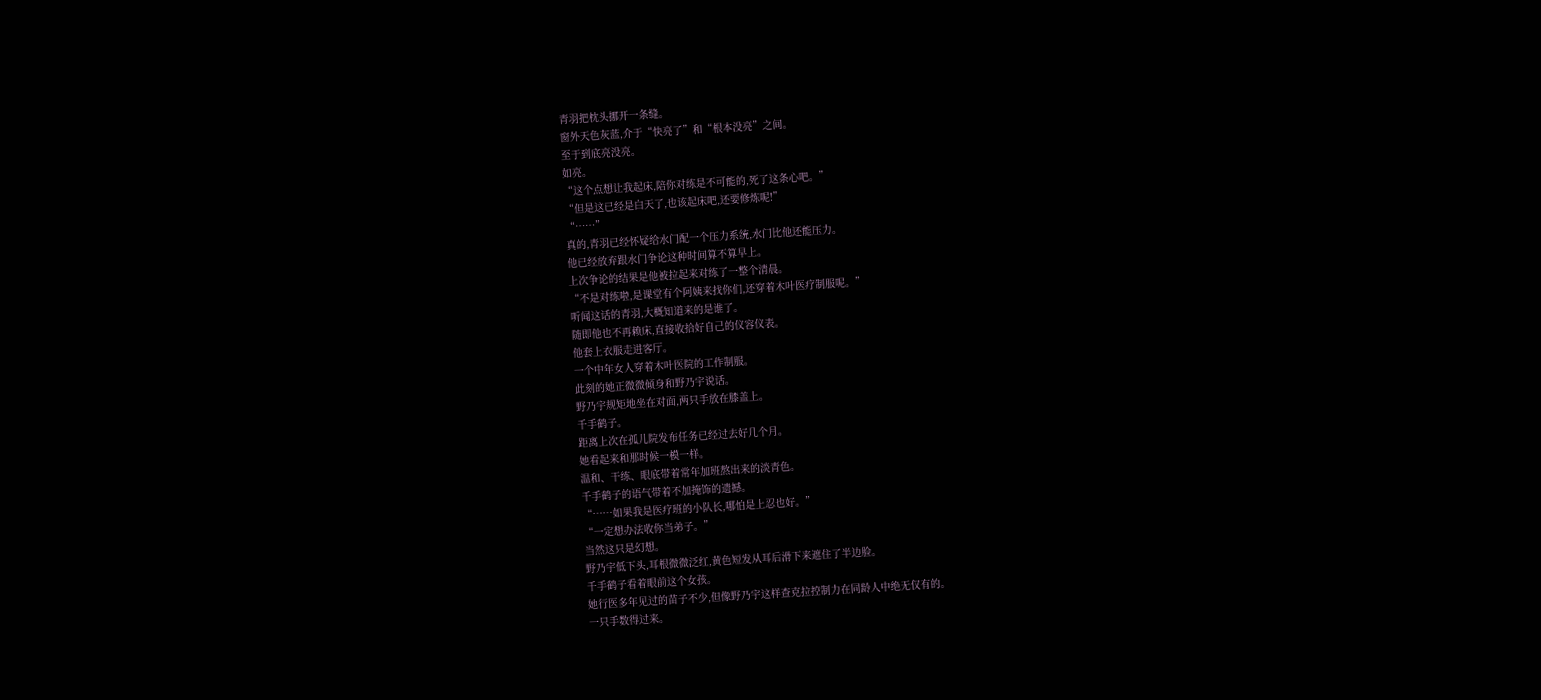青羽把枕头挪开一条缝。
窗外天色灰蓝,介于“快亮了”和“根本没亮”之间。
至于到底亮没亮。
如亮。
“这个点想让我起床,陪你对练是不可能的,死了这条心吧。”
“但是这已经是白天了,也该起床吧,还要修炼呢!”
“……”
真的,青羽已经怀疑给水门配一个压力系统,水门比他还能压力。
他已经放弃跟水门争论这种时间算不算早上。
上次争论的结果是他被拉起来对练了一整个清晨。
“不是对练啦,是课堂有个阿姨来找你们,还穿着木叶医疗制服呢。”
听闻这话的青羽,大概知道来的是谁了。
随即他也不再赖床,直接收拾好自己的仪容仪表。
他套上衣服走进客厅。
一个中年女人穿着木叶医院的工作制服。
此刻的她正微微倾身和野乃宇说话。
野乃宇规矩地坐在对面,两只手放在膝盖上。
千手鹤子。
距离上次在孤儿院发布任务已经过去好几个月。
她看起来和那时候一模一样。
温和、干练、眼底带着常年加班熬出来的淡青色。
千手鹤子的语气带着不加掩饰的遗撼。
“……如果我是医疗班的小队长,哪怕是上忍也好。”
“一定想办法收你当弟子。”
当然这只是幻想。
野乃宇低下头,耳根微微泛红,黄色短发从耳后滑下来遮住了半边脸。
千手鹤子看着眼前这个女孩。
她行医多年见过的苗子不少,但像野乃宇这样查克拉控制力在同龄人中绝无仅有的。
一只手数得过来。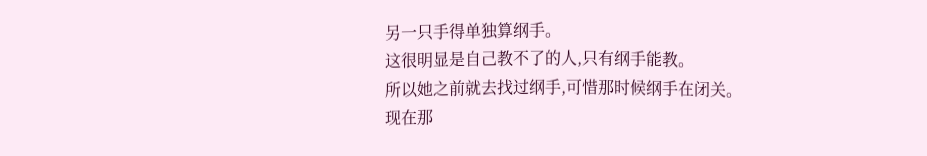另一只手得单独算纲手。
这很明显是自己教不了的人,只有纲手能教。
所以她之前就去找过纲手,可惜那时候纲手在闭关。
现在那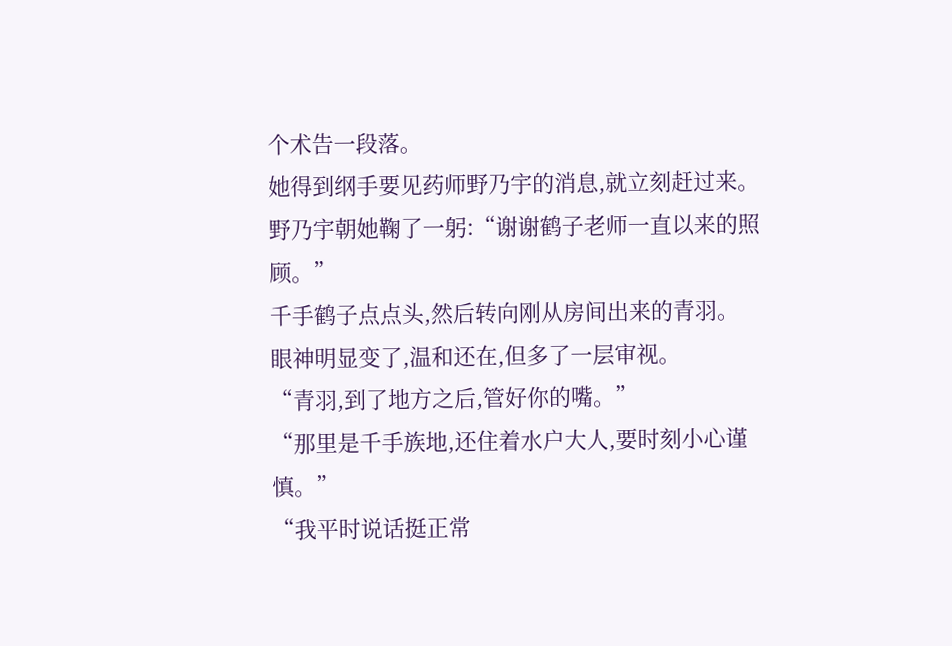个术告一段落。
她得到纲手要见药师野乃宇的消息,就立刻赶过来。
野乃宇朝她鞠了一躬:“谢谢鹤子老师一直以来的照顾。”
千手鹤子点点头,然后转向刚从房间出来的青羽。
眼神明显变了,温和还在,但多了一层审视。
“青羽,到了地方之后,管好你的嘴。”
“那里是千手族地,还住着水户大人,要时刻小心谨慎。”
“我平时说话挺正常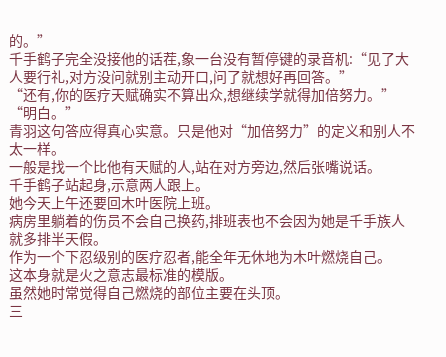的。”
千手鹤子完全没接他的话茬,象一台没有暂停键的录音机:“见了大人要行礼,对方没问就别主动开口,问了就想好再回答。”
“还有,你的医疗天赋确实不算出众,想继续学就得加倍努力。”
“明白。”
青羽这句答应得真心实意。只是他对“加倍努力”的定义和别人不太一样。
一般是找一个比他有天赋的人,站在对方旁边,然后张嘴说话。
千手鹤子站起身,示意两人跟上。
她今天上午还要回木叶医院上班。
病房里躺着的伤员不会自己换药,排班表也不会因为她是千手族人就多排半天假。
作为一个下忍级别的医疗忍者,能全年无休地为木叶燃烧自己。
这本身就是火之意志最标准的模版。
虽然她时常觉得自己燃烧的部位主要在头顶。
三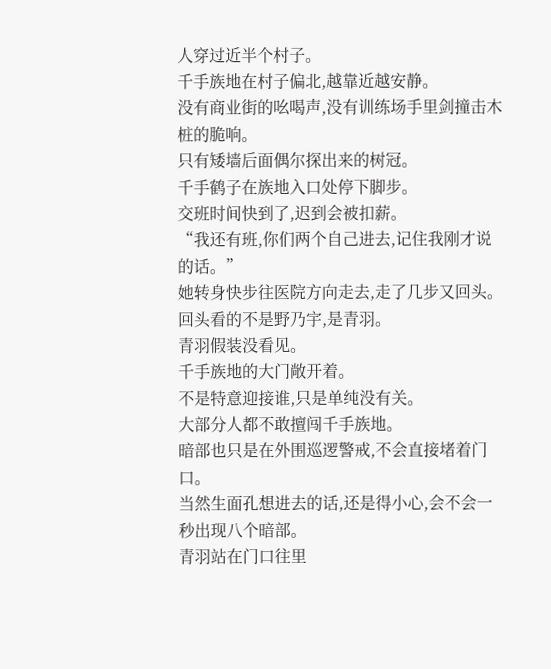人穿过近半个村子。
千手族地在村子偏北,越靠近越安静。
没有商业街的吆喝声,没有训练场手里剑撞击木桩的脆响。
只有矮墙后面偶尔探出来的树冠。
千手鹤子在族地入口处停下脚步。
交班时间快到了,迟到会被扣薪。
“我还有班,你们两个自己进去,记住我刚才说的话。”
她转身快步往医院方向走去,走了几步又回头。
回头看的不是野乃宇,是青羽。
青羽假装没看见。
千手族地的大门敞开着。
不是特意迎接谁,只是单纯没有关。
大部分人都不敢擅闯千手族地。
暗部也只是在外围巡逻警戒,不会直接堵着门口。
当然生面孔想进去的话,还是得小心,会不会一秒出现八个暗部。
青羽站在门口往里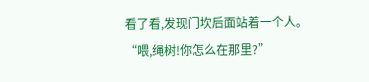看了看,发现门坎后面站着一个人。
“喂,绳树!你怎么在那里?”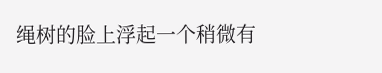绳树的脸上浮起一个稍微有